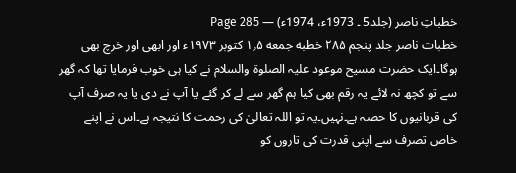خطباتِ ناصر (جلد5 ۔ 1973ء، 1974ء) — Page 285
خطبات ناصر جلد پنجم ۲۸۵ خطبه جمعه ۱٫۵ کتوبر ۱۹۷۳ء اور ابھی اور خرچ بھی ہوگا۔ایک حضرت مسیح موعود علیہ الصلوۃ والسلام نے کیا ہی خوب فرمایا تھا کہ گھر سے تو کچھ نہ لائے یہ رقم بھی کیا ہم گھر سے لے کر گئے یا آپ نے دی یا یہ صرف آپ کی قربانیوں کا حصہ ہے۔نہیں۔یہ تو اللہ تعالیٰ کی رحمت کا نتیجہ ہے۔اس نے اپنے خاص تصرف سے اپنی قدرت کی تاروں کو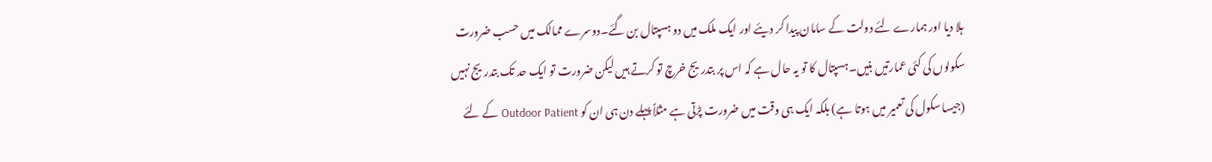ہلا دیا اور ہمارے لئے دولت کے سامان پیدا کر دیئے اور ایک ملک میں دو ہسپتال بن گئے۔دوسرے ممالک میں حسب ضرورت سکولوں کی کئی عمارتیں بنیں۔ہسپتال کا تو یہ حال ہے کہ اس پر بتدریج خرچ تو کرتے ہیں لیکن ضرورت تو ایک حد تک بتدریج نہیں (جیسا سکول کی تعمیر میں ہوتا ہے) بلکہ ایک ہی وقت میں ضرورت پڑتی ہے مثلاً پہلے دن ہی ان کو Outdoor Patient کے لئے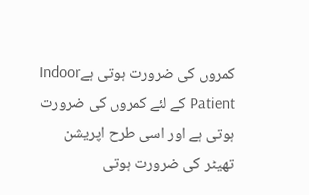کمروں کی ضرورت ہوتی ہےIndoor Patient کے لئے کمروں کی ضرورت ہوتی ہے اور اسی طرح اپریشن تھیٹر کی ضرورت ہوتی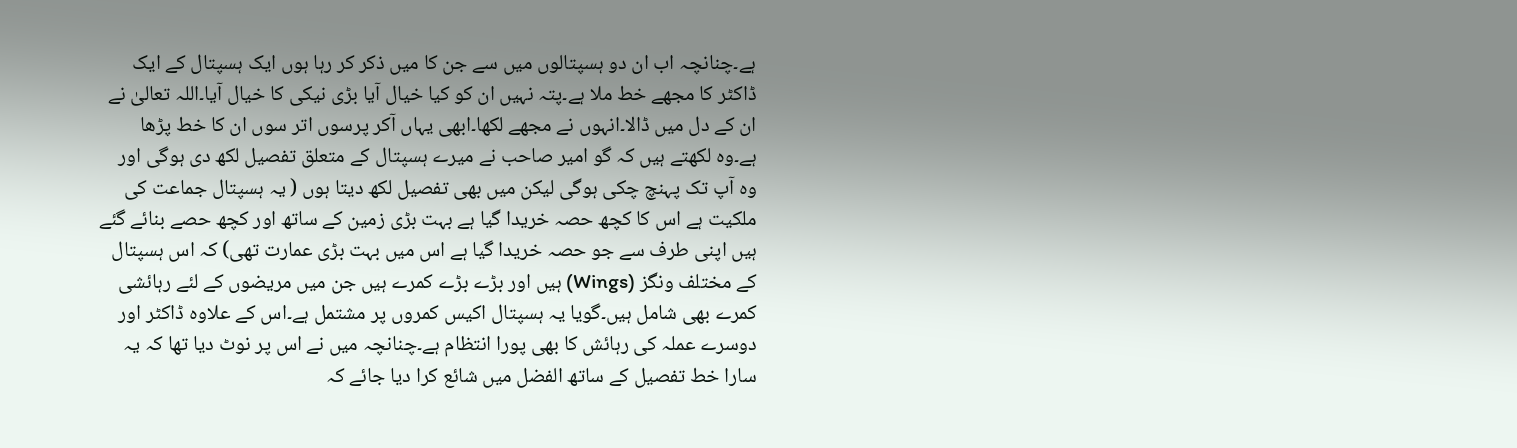ہے۔چنانچہ اب ان دو ہسپتالوں میں سے جن کا میں ذکر کر رہا ہوں ایک ہسپتال کے ایک ڈاکٹر کا مجھے خط ملا ہے۔پتہ نہیں ان کو کیا خیال آیا بڑی نیکی کا خیال آیا۔اللہ تعالیٰ نے ان کے دل میں ڈالا۔انہوں نے مجھے لکھا۔ابھی یہاں آکر پرسوں اتر سوں ان کا خط پڑھا ہے۔وہ لکھتے ہیں کہ گو امیر صاحب نے میرے ہسپتال کے متعلق تفصیل لکھ دی ہوگی اور وہ آپ تک پہنچ چکی ہوگی لیکن میں بھی تفصیل لکھ دیتا ہوں ( یہ ہسپتال جماعت کی ملکیت ہے اس کا کچھ حصہ خریدا گیا ہے بہت بڑی زمین کے ساتھ اور کچھ حصے بنائے گئے ہیں اپنی طرف سے جو حصہ خریدا گیا ہے اس میں بہت بڑی عمارت تھی) کہ اس ہسپتال کے مختلف ونگز (Wings) ہیں اور بڑے بڑے کمرے ہیں جن میں مریضوں کے لئے رہائشی کمرے بھی شامل ہیں۔گویا یہ ہسپتال اکیس کمروں پر مشتمل ہے۔اس کے علاوہ ڈاکٹر اور دوسرے عملہ کی رہائش کا بھی پورا انتظام ہے۔چنانچہ میں نے اس پر نوٹ دیا تھا کہ یہ سارا خط تفصیل کے ساتھ الفضل میں شائع کرا دیا جائے کہ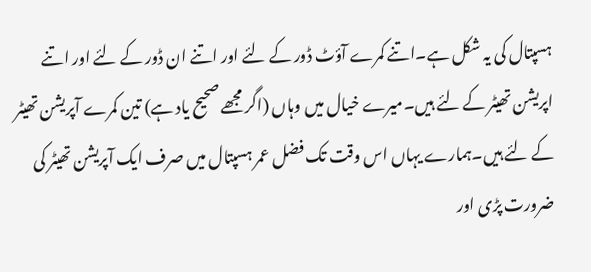ہسپتال کی یہ شکل ہے۔اتنے کمرے آؤٹ ڈور کے لئے اور اتنے ان ڈور کے لئے اور اتنے اپریشن تھیٹر کے لئے ہیں۔میرے خیال میں وہاں (اگر مجھے صحیح یاد ہے) تین کمرے آپریشن تھیٹر کے لئے ہیں۔ہمارے یہاں اس وقت تک فضل عمر ہسپتال میں صرف ایک آپریشن تھیٹر کی ضرورت پڑی اور